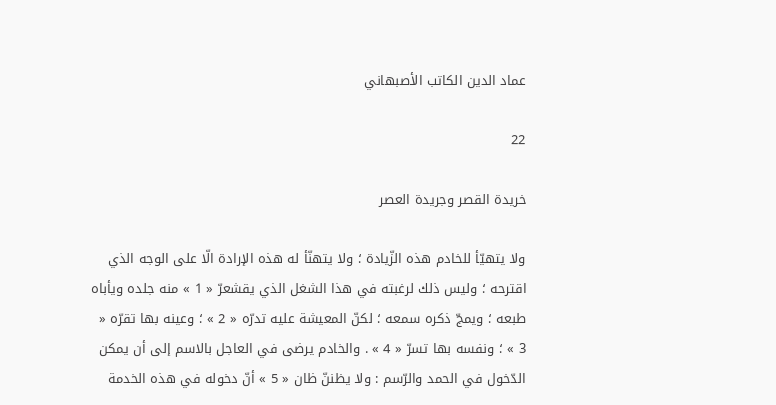عماد الدين الكاتب الأصبهاني

22

خريدة القصر وجريدة العصر

ولا يتهيّأ للخادم هذه الزّيادة ؛ ولا يتهنّأ له هذه الإرادة الّا على الوجه الذي اقترحه ؛ وليس ذلك لرغبته في هذا الشغل الذي يقشعرّ « 1 » منه جلده ويأباه طبعه ؛ ويمجّ ذكره سمعه ؛ لكنّ المعيشة عليه تدرّه « 2 » ؛ وعينه بها تقرّه « 3 » ؛ ونفسه بها تسرّ « 4 » . والخادم يرضى في العاجل بالاسم إلى أن يمكن الدّخول في الحمد والرّسم : ولا يظننّ ظان « 5 » أنّ دخوله في هذه الخدمة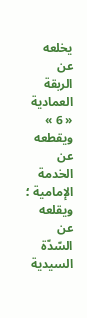يخلعه عن الربقة العمادية « 6 » ويقطعه عن الخدمة الإمامية ؛ ويقلعه عن السّدّة السيدية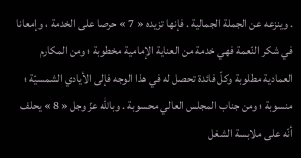. وينزعه عن الجملة الجمالية . فإنها تزيده « 7 » حرصا على الخدمة ، وإمعانا في شكر النّعمة فهي خدمة من العناية الإمامية مخطوبة ؛ ومن المكارم العمادية مطلوبة وكلّ فائدة تحصل له في هذا الوجه فإلى الأيادي الشمسيّة ؛ منسوبة ؛ ومن جناب المجلس العالي محسوبة . وباللّه عزّ وجل « 8 » يحلف أنّه على ملابسة الشغل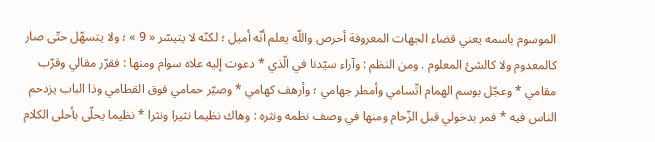الموسوم باسمه يعني قضاء الجهات المعروفة أحرص واللّه يعلم أنّه أميل ؛ لكنّه لا يتيسّر « 9 » ؛ ولا يتسهّل حتّى صار كالمعدوم ولا كالشئ المعلوم . ومن النظم : وآراء سيّدنا في الّذي * دعوت إليه علاه سوام ومنها : فقرّر مقالي وقرّب مقامي * وعجّل بوسم الهمام اتّسامي وأمطر جهامي ؛ وأرهف كهامي * وصيّر حمامي فوق القطامي وذا الباب يزدحم الناس فيه * فمر بدخولي قبل الزّحام ومنها في وصف نظمه ونثره : وهاك نظيما نثيرا ونثرا * نظيما يحلّى بأحلى الكلام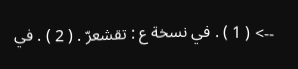--> ( 1 ) . في نسخة ع : تقشعرّ . ( 2 ) . في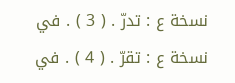نسخة ع : تدرّ . ( 3 ) . في نسخة ع : تقرّ . ( 4 ) . في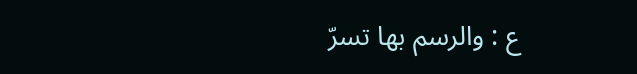ع : والرسم بها تسرّ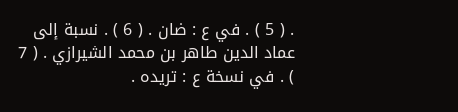. ( 5 ) . في ع : ضان . ( 6 ) . نسبة إلى عماد الدين طاهر بن محمد الشيرازي . ( 7 ) . في نسخة ع : تريده .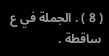( 8 ) . الجملة في ع ساقطة .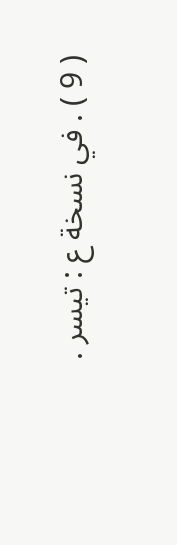( 9 ) . في نسخة ع : تيسر .